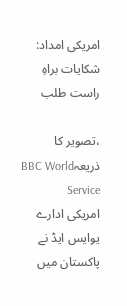امریکی امداد: شکایات براہِ راست طلب

،تصویر کا ذریعہBBC World Service
امریکی ادارے یوایس ایڈ نے پاکستان میں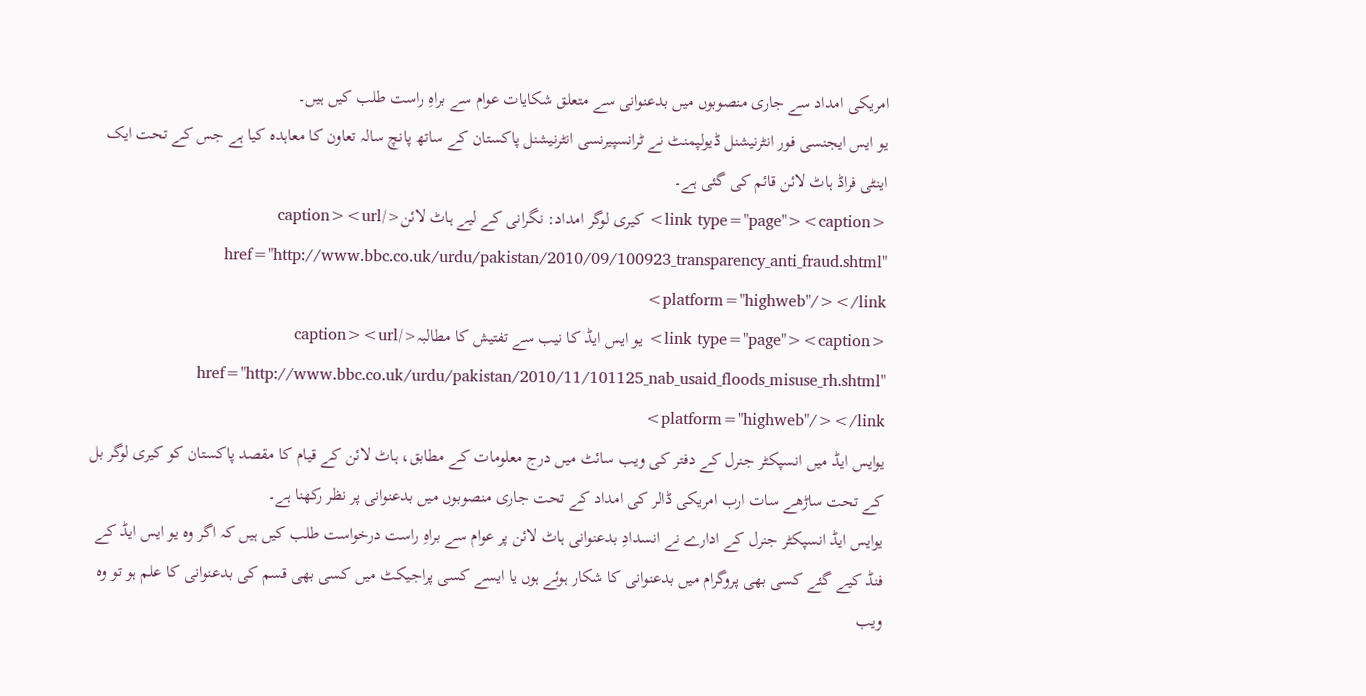امریکی امداد سے جاری منصوبوں میں بدعنوانی سے متعلق شکایات عوام سے براہِ راست طلب کیں ہیں۔
یو ایس ایجنسی فور انٹرنیشنل ڈیولپمنٹ نے ٹرانسپیرنسی انٹرنیشنل پاکستان کے ساتھ پانچ سالہ تعاون کا معاہدہ کیا ہے جس کے تحت ایک اینٹی فراڈ ہاٹ لائن قائم کی گئی ہے۔
<link type="page"><caption> کیری لوگر امداد: نگرانی کے لیے ہاٹ لائن</caption><url href="http://www.bbc.co.uk/urdu/pakistan/2010/09/100923_transparency_anti_fraud.shtml" platform="highweb"/></link>
<link type="page"><caption> یو ایس ایڈ کا نیب سے تفتیش کا مطالبہ</caption><url href="http://www.bbc.co.uk/urdu/pakistan/2010/11/101125_nab_usaid_floods_misuse_rh.shtml" platform="highweb"/></link>
یوایس ایڈ میں انسپکٹر جنرل کے دفتر کی ویب سائٹ میں درج معلومات کے مطابق، ہاٹ لائن کے قیام کا مقصد پاکستان کو کیری لوگر بل کے تحت ساڑھے سات ارب امریکی ڈالر کی امداد کے تحت جاری منصوبوں میں بدعنوانی پر نظر رکھنا ہے۔
یوایس ایڈ انسپکٹر جنرل کے ادارے نے انسدادِ بدعنوانی ہاٹ لائن پر عوام سے براہِ راست درخواست طلب کیں ہیں کہ اگر وہ یو ایس ایڈ کے فنڈ کیے گئے کسی بھی پروگرام میں بدعنوانی کا شکار ہوئے ہوں یا ایسے کسی پراجیکٹ میں کسی بھی قسم کی بدعنوانی کا علم ہو تو وہ ویب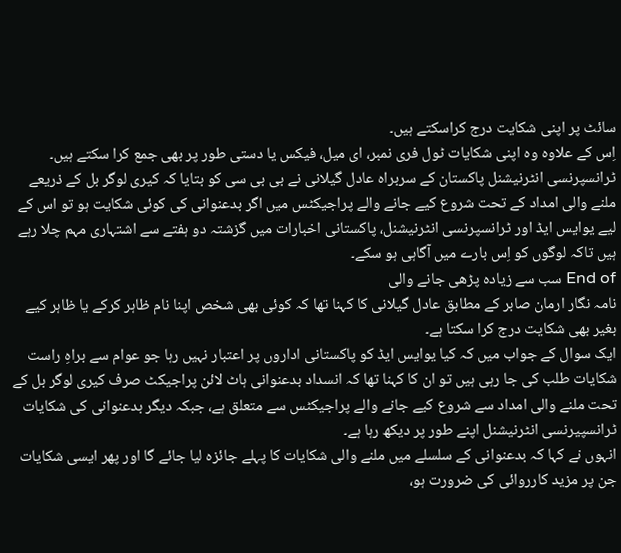سائٹ پر اپنی شکایت درج کراسکتے ہیں۔
اِس کے علاوہ وہ اپنی شکایات ٹول فری نمبر، ای میل، فیکس یا دستی طور پر بھی جمع کرا سکتے ہیں۔
ٹرانسپرنسی انٹرنیشنل پاکستان کے سربراہ عادل گیلانی نے بی بی سی کو بتایا کہ کیری لوگر بل کے ذریعے ملنے والی امداد کے تحت شروع کیے جانے والے پراجیکٹس میں اگر بدعنوانی کی کوئی شکایت ہو تو اس کے لیے یوایس ایڈ اور ٹرانسپرنسی انٹرنیشنل، پاکستانی اخبارات میں گزشتہ دو ہفتے سے اشتہاری مہم چلا رہے ہیں تاکہ لوگوں کو اِس بارے میں آگاہی ہو سکے۔
End of سب سے زیادہ پڑھی جانے والی
نامہ نگار ارمان صابر کے مطابق عادل گیلانی کا کہنا تھا کہ کوئی بھی شخص اپنا نام ظاہر کرکے یا ظاہر کیے بغیر بھی شکایت درج کرا سکتا ہے۔
ایک سوال کے جواب میں کہ کیا یوایس ایڈ کو پاکستانی اداروں پر اعتبار نہیں رہا جو عوام سے براہِ راست شکایات طلب کی جا رہی ہیں تو ان کا کہنا تھا کہ انسداد بدعنوانی ہاٹ لائن پراجیکٹ صرف کیری لوگر بل کے تحت ملنے والی امداد سے شروع کیے جانے والے پراجیکٹس سے متعلق ہے، جبکہ دیگر بدعنوانی کی شکایات ٹرانسپیرنسی انٹرنیشنل اپنے طور پر دیکھ رہا ہے۔
انہوں نے کہا کہ بدعنوانی کے سلسلے میں ملنے والی شکایات کا پہلے جائزہ لیا جائے گا اور پھر ایسی شکایات جن پر مزید کارروائی کی ضرورت ہو،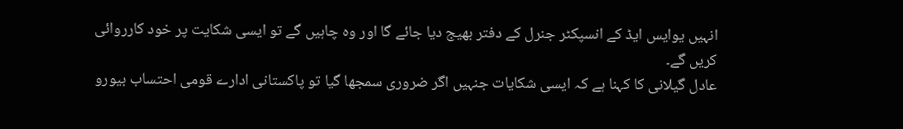انہیں یوایس ایڈ کے انسپکٹر جنرل کے دفتر بھیج دیا جائے گا اور وہ چاہیں گے تو ایسی شکایت پر خود کارروائی کریں گے۔
عادل گیلانی کا کہنا ہے کہ ایسی شکایات جنہیں اگر ضروری سمجھا گیا تو پاکستانی ادارے قومی احتساب بیورو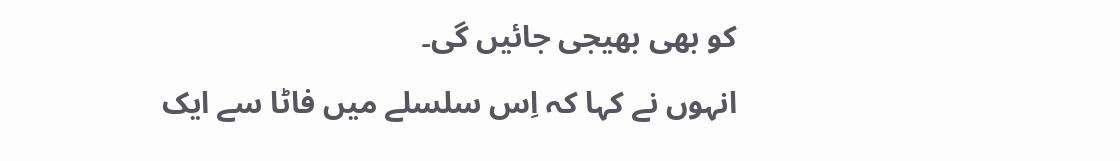کو بھی بھیجی جائیں گی۔
انہوں نے کہا کہ اِس سلسلے میں فاٹا سے ایک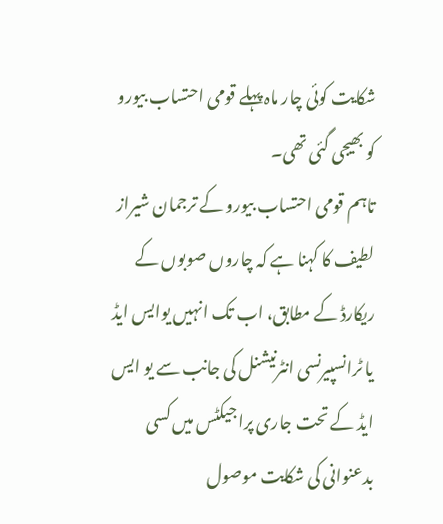شکایت کوئی چار ماہ پہلے قومی احتساب بیورو کو بھیجی گئی تھی۔
تاہم قومی احتساب بیورو کے ترجمان شیراز لطیف کا کہنا ہے کہ چاروں صوبوں کے ریکارڈ کے مطابق، اب تک انہیں یوایس ایڈ یا ٹرانسپیرنسی انٹرنیشنل کی جانب سے یو ایس ایڈ کے تحت جاری پراجیکٹس میں کسی بدعنوانی کی شکایت موصول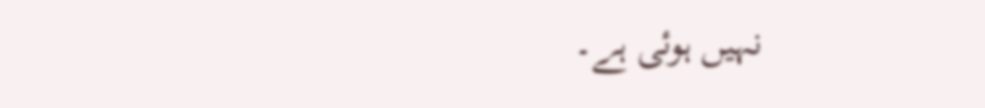نہیں ہوئی ہے۔